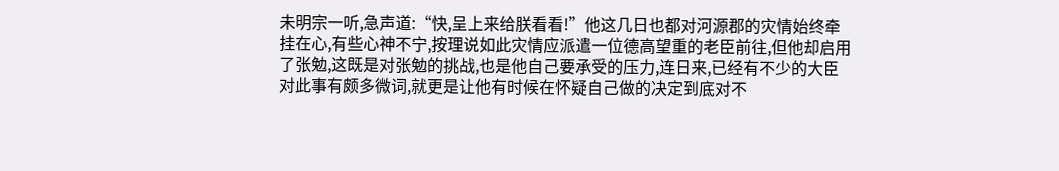未明宗一听,急声道:“快,呈上来给朕看看!”他这几日也都对河源郡的灾情始终牵挂在心,有些心神不宁,按理说如此灾情应派遣一位德高望重的老臣前往,但他却启用了张勉,这既是对张勉的挑战,也是他自己要承受的压力,连日来,已经有不少的大臣对此事有颇多微词,就更是让他有时候在怀疑自己做的决定到底对不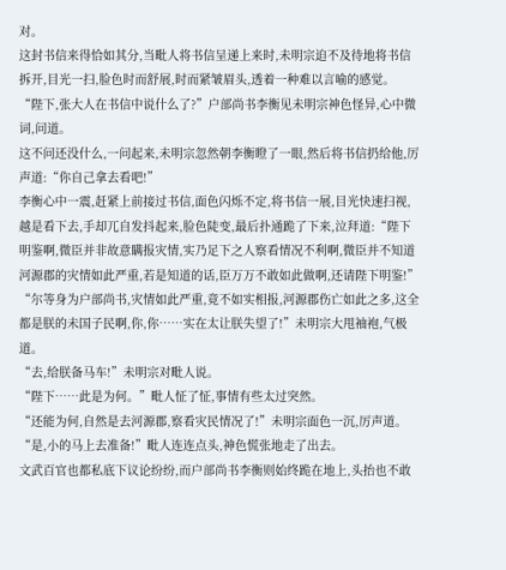对。
这封书信来得恰如其分,当毗人将书信呈递上来时,未明宗迫不及待地将书信拆开,目光一扫,脸色时而舒展,时而紧皱眉头,透着一种难以言喻的感觉。
“陛下,张大人在书信中说什么了?”户部尚书李衡见未明宗神色怪异,心中微词,问道。
这不问还没什么,一问起来,未明宗忽然朝李衡瞪了一眼,然后将书信扔给他,厉声道:“你自己拿去看吧!”
李衡心中一震,赶紧上前接过书信,面色闪烁不定,将书信一展,目光快速扫视,越是看下去,手却兀自发抖起来,脸色陡变,最后扑通跪了下来,泣拜道:“陛下明鉴啊,微臣并非故意瞒报灾情,实乃足下之人察看情况不利啊,微臣并不知道河源郡的灾情如此严重,若是知道的话,臣万万不敢如此做啊,还请陛下明鉴!”
“尔等身为户部尚书,灾情如此严重,竟不如实相报,河源郡伤亡如此之多,这全都是朕的未国子民啊,你,你……实在太让朕失望了!”未明宗大甩袖袍,气极道。
“去,给朕备马车!”未明宗对毗人说。
“陛下……此是为何。”毗人怔了怔,事情有些太过突然。
“还能为何,自然是去河源郡,察看灾民情况了!”未明宗面色一沉,厉声道。
“是,小的马上去准备!”毗人连连点头,神色慌张地走了出去。
文武百官也都私底下议论纷纷,而户部尚书李衡则始终跪在地上,头抬也不敢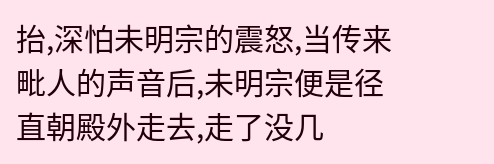抬,深怕未明宗的震怒,当传来毗人的声音后,未明宗便是径直朝殿外走去,走了没几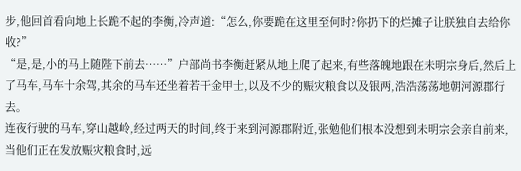步,他回首看向地上长跪不起的李衡,冷声道:“怎么,你要跪在这里至何时?你扔下的烂摊子让朕独自去给你收?”
“是,是,小的马上随陛下前去……”户部尚书李衡赶紧从地上爬了起来,有些落魄地跟在未明宗身后,然后上了马车,马车十余驾,其余的马车还坐着若干金甲士,以及不少的赈灾粮食以及银两,浩浩荡荡地朝河源郡行去。
连夜行驶的马车,穿山越岭,经过两天的时间,终于来到河源郡附近,张勉他们根本没想到未明宗会亲自前来,当他们正在发放赈灾粮食时,远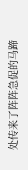处传来了阵阵急促的马蹄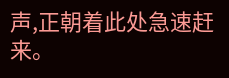声,正朝着此处急速赶来。